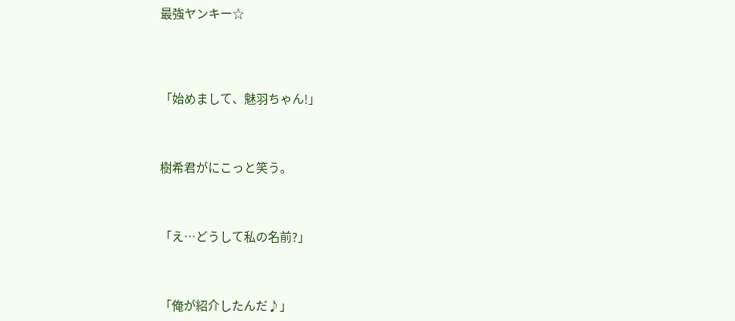最強ヤンキー☆




「始めまして、魅羽ちゃん!」



樹希君がにこっと笑う。



「え…どうして私の名前?」



「俺が紹介したんだ♪」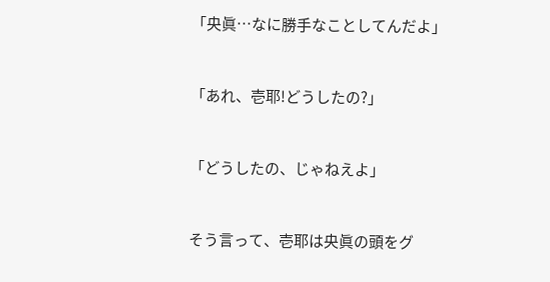「央眞…なに勝手なことしてんだよ」



「あれ、壱耶!どうしたの?」



「どうしたの、じゃねえよ」



そう言って、壱耶は央眞の頭をグ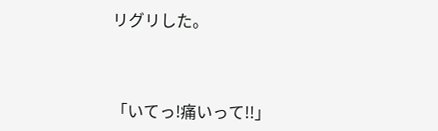リグリした。



「いてっ!痛いって!!」